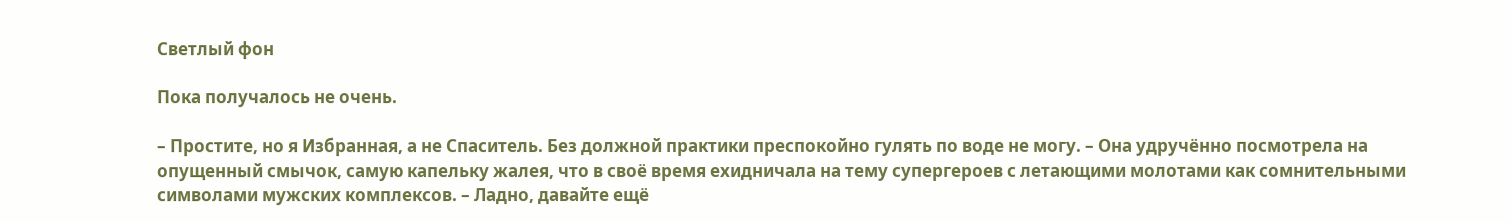Светлый фон

Пока получалось не очень.

– Простите, но я Избранная, а не Спаситель. Без должной практики преспокойно гулять по воде не могу. – Она удручённо посмотрела на опущенный смычок, самую капельку жалея, что в своё время ехидничала на тему супергероев с летающими молотами как сомнительными символами мужских комплексов. – Ладно, давайте ещё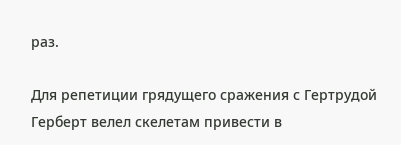раз.

Для репетиции грядущего сражения с Гертрудой Герберт велел скелетам привести в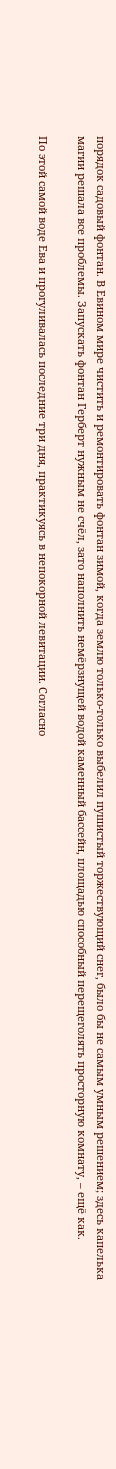порядок садовый фонтан. В Евином мире чистить и ремонтировать фонтан зимой, когда землю только-только выбелил пушистый торжествующий снег, было бы не самым умным решением; здесь капелька магии решала все проблемы. Запускать фонтан Герберт нужным не счёл, зато наполнить немёрзнущей водой каменный бассейн, площадью способный перещеголять просторную комнату, – ещё как.

По этой самой воде Ева и прогуливалась последние три дня, практикуясь в непокорной левитации. Согласно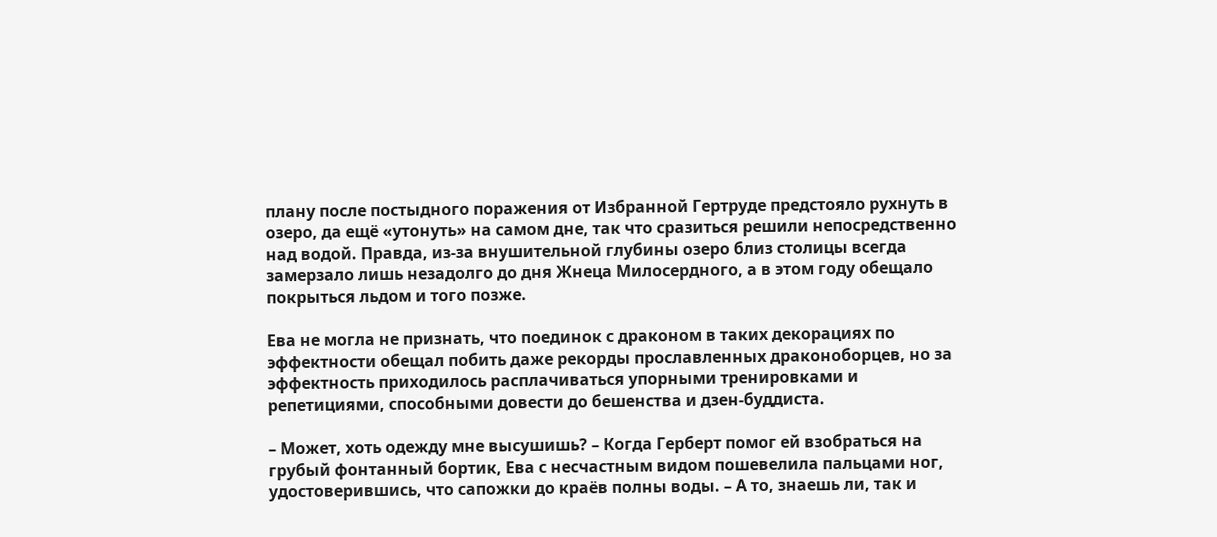плану после постыдного поражения от Избранной Гертруде предстояло рухнуть в озеро, да ещё «утонуть» на самом дне, так что сразиться решили непосредственно над водой. Правда, из-за внушительной глубины озеро близ столицы всегда замерзало лишь незадолго до дня Жнеца Милосердного, а в этом году обещало покрыться льдом и того позже.

Ева не могла не признать, что поединок с драконом в таких декорациях по эффектности обещал побить даже рекорды прославленных драконоборцев, но за эффектность приходилось расплачиваться упорными тренировками и репетициями, способными довести до бешенства и дзен-буддиста.

– Может, хоть одежду мне высушишь? – Когда Герберт помог ей взобраться на грубый фонтанный бортик, Ева с несчастным видом пошевелила пальцами ног, удостоверившись, что сапожки до краёв полны воды. – А то, знаешь ли, так и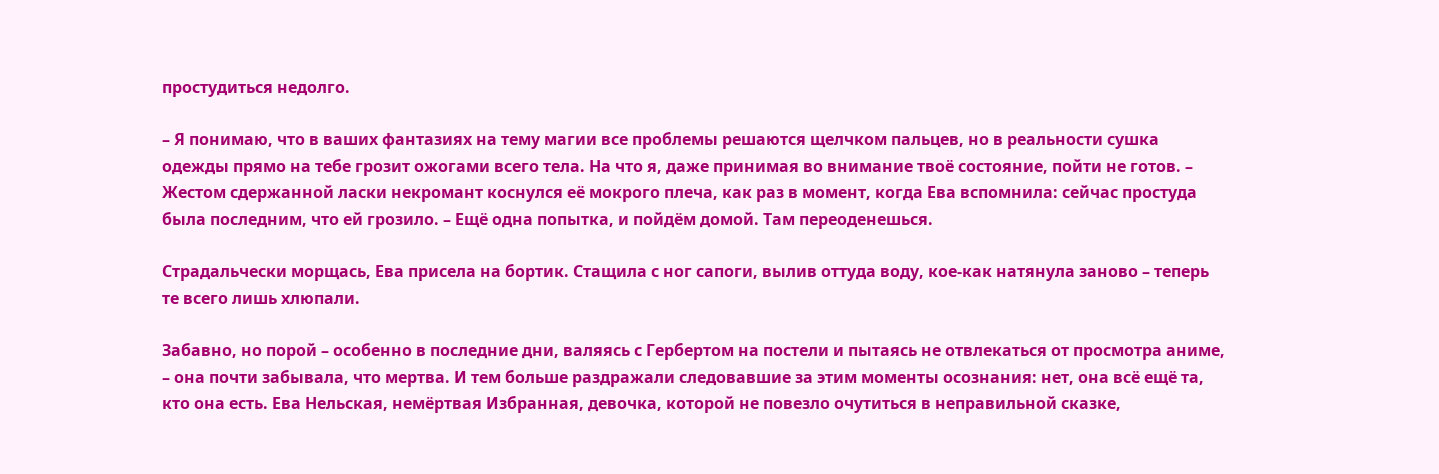простудиться недолго.

– Я понимаю, что в ваших фантазиях на тему магии все проблемы решаются щелчком пальцев, но в реальности сушка одежды прямо на тебе грозит ожогами всего тела. На что я, даже принимая во внимание твоё состояние, пойти не готов. – Жестом сдержанной ласки некромант коснулся её мокрого плеча, как раз в момент, когда Ева вспомнила: сейчас простуда была последним, что ей грозило. – Ещё одна попытка, и пойдём домой. Там переоденешься.

Страдальчески морщась, Ева присела на бортик. Стащила с ног сапоги, вылив оттуда воду, кое-как натянула заново – теперь те всего лишь хлюпали.

Забавно, но порой – особенно в последние дни, валяясь с Гербертом на постели и пытаясь не отвлекаться от просмотра аниме, – она почти забывала, что мертва. И тем больше раздражали следовавшие за этим моменты осознания: нет, она всё ещё та, кто она есть. Ева Нельская, немёртвая Избранная, девочка, которой не повезло очутиться в неправильной сказке,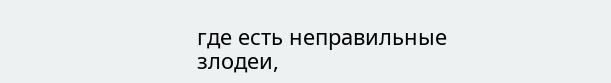где есть неправильные злодеи,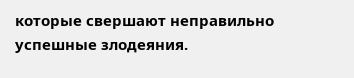которые свершают неправильно успешные злодеяния.